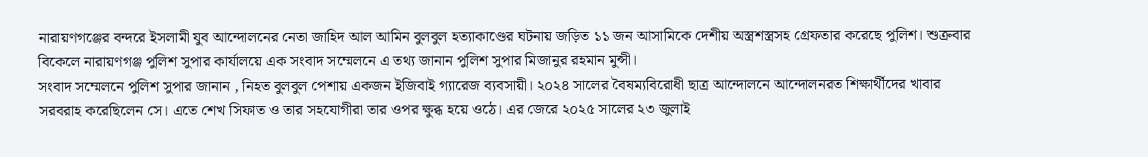নারায়ণগঞ্জের বন্দরে ইসলামী যুব আন্দোলনের নেতা জাহিদ আল আমিন বুলবুল হত্যাকাণ্ডের ঘটনায় জড়িত ১১ জন আসামিকে দেশীয় অস্ত্রশস্ত্রসহ গ্রেফতার করেছে পুলিশ। শুক্রবার বিকেলে নারায়ণগঞ্জ পুলিশ সুপার কার্যালয়ে এক সংবাদ সম্মেলনে এ তথ্য জানান পুলিশ সুপার মিজানুর রহমান মুন্সী।
সংবাদ সম্মেলনে পুলিশ সুপার জানান , নিহত বুলবুল পেশায় একজন ইজিবাই গ্যারেজ ব্যবসায়ী। ২০২৪ সালের বৈষম্যবিরোধী ছাত্র আন্দোলনে আন্দোলনরত শিক্ষার্থীদের খাবার সরবরাহ করেছিলেন সে। এতে শেখ সিফাত ও তার সহযোগীরা তার ওপর ক্ষুব্ধ হয়ে ওঠে। এর জেরে ২০২৫ সালের ২৩ জুলাই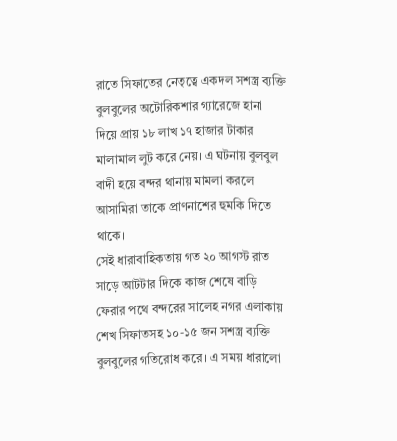রাতে সিফাতের নেতৃত্বে একদল সশস্ত্র ব্যক্তি বুলবুলের অটোরিকশার গ্যারেজে হানা দিয়ে প্রায় ১৮ লাখ ১৭ হাজার টাকার মালামাল লুট করে নেয়। এ ঘটনায় বুলবুল বাদী হয়ে বন্দর থানায় মামলা করলে আসামিরা তাকে প্রাণনাশের হুমকি দিতে থাকে।
সেই ধারাবাহিকতায় গত ২০ আগস্ট রাত সাড়ে আটটার দিকে কাজ শেষে বাড়ি ফেরার পথে বন্দরের সালেহ নগর এলাকায় শেখ সিফাতসহ ১০-১৫ জন সশস্ত্র ব্যক্তি বুলবুলের গতিরোধ করে। এ সময় ধারালো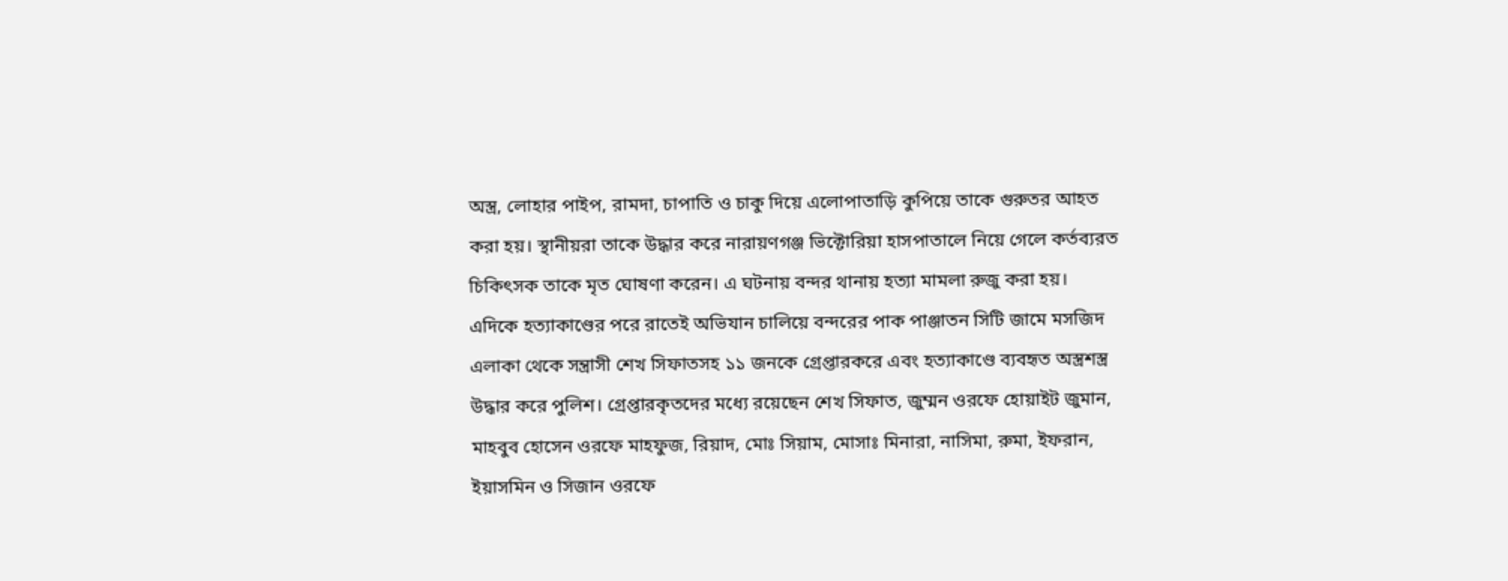অস্ত্র, লোহার পাইপ, রামদা, চাপাতি ও চাকু দিয়ে এলোপাতাড়ি কুপিয়ে তাকে গুরুতর আহত করা হয়। স্থানীয়রা তাকে উদ্ধার করে নারায়ণগঞ্জ ভিক্টোরিয়া হাসপাতালে নিয়ে গেলে কর্তব্যরত চিকিৎসক তাকে মৃত ঘোষণা করেন। এ ঘটনায় বন্দর থানায় হত্যা মামলা রুজু করা হয়।
এদিকে হত্যাকাণ্ডের পরে রাতেই অভিযান চালিয়ে বন্দরের পাক পাঞ্জাতন সিটি জামে মসজিদ এলাকা থেকে সন্ত্রাসী শেখ সিফাতসহ ১১ জনকে গ্রেপ্তারকরে এবং হত্যাকাণ্ডে ব্যবহৃত অস্ত্রশস্ত্র উদ্ধার করে পুলিশ। গ্রেপ্তারকৃতদের মধ্যে রয়েছেন শেখ সিফাত, জুম্মন ওরফে হোয়াইট জুমান, মাহবুব হোসেন ওরফে মাহফুজ, রিয়াদ, মোঃ সিয়াম, মোসাঃ মিনারা, নাসিমা, রুমা, ইফরান, ইয়াসমিন ও সিজান ওরফে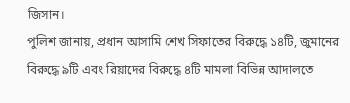জিসান।
পুলিশ জানায়, প্রধান আসামি শেখ সিফাতের বিরুদ্ধে ১৪টি, জুমানের বিরুদ্ধে ৯টি এবং রিয়াদের বিরুদ্ধে ৪টি মামলা বিভিন্ন আদালতে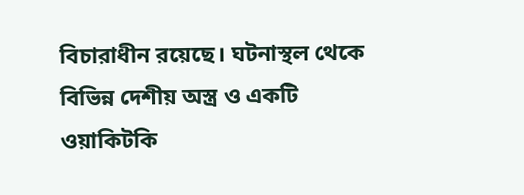বিচারাধীন রয়েছে। ঘটনাস্থল থেকে বিভিন্ন দেশীয় অস্ত্র ও একটি ওয়াকিটকি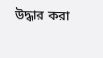উদ্ধার করা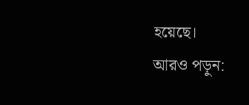হয়েছে।
আরও পড়ুন: